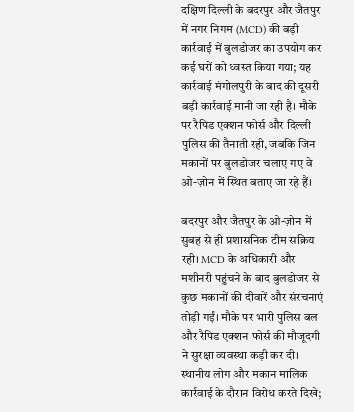दक्षिण दिल्ली के बदरपुर और जैतपुर में नगर निगम (MCD) की बड़ी कार्रवाई में बुलडोजर का उपयोग कर कई घरों को ध्वस्त किया गया; यह कार्रवाई मंगोलपुरी के बाद की दूसरी बड़ी कार्रवाई मानी जा रही है। मौके पर रैपिड एक्शन फोर्स और दिल्ली पुलिस की तैनाती रही, जबकि जिन मकानों पर बुलडोजर चलाए गए वे ओ-ज़ोन में स्थित बताए जा रहे हैं।

बदरपुर और जैतपुर के ओ-ज़ोन में सुबह से ही प्रशासनिक टीम सक्रिय रही। MCD के अधिकारी और मशीनरी पहुंचने के बाद बुलडोजर से कुछ मकानों की दीवारें और संरचनाएं तोड़ी गईं। मौके पर भारी पुलिस बल और रैपिड एक्शन फोर्स की मौजूदगी ने सुरक्षा व्यवस्था कड़ी कर दी। स्थानीय लोग और मकान मालिक कार्रवाई के दौरान विरोध करते दिखे;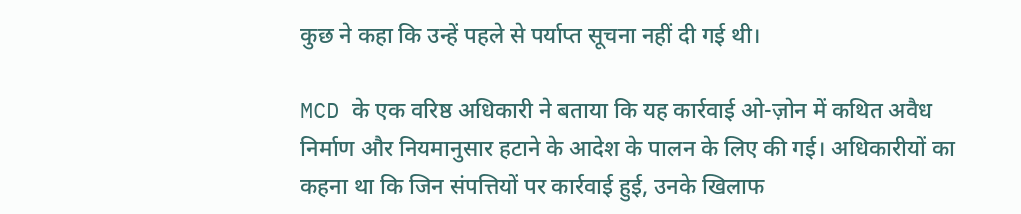कुछ ने कहा कि उन्हें पहले से पर्याप्त सूचना नहीं दी गई थी।

MCD के एक वरिष्ठ अधिकारी ने बताया कि यह कार्रवाई ओ-ज़ोन में कथित अवैध निर्माण और नियमानुसार हटाने के आदेश के पालन के लिए की गई। अधिकारीयों का कहना था कि जिन संपत्तियों पर कार्रवाई हुई, उनके खिलाफ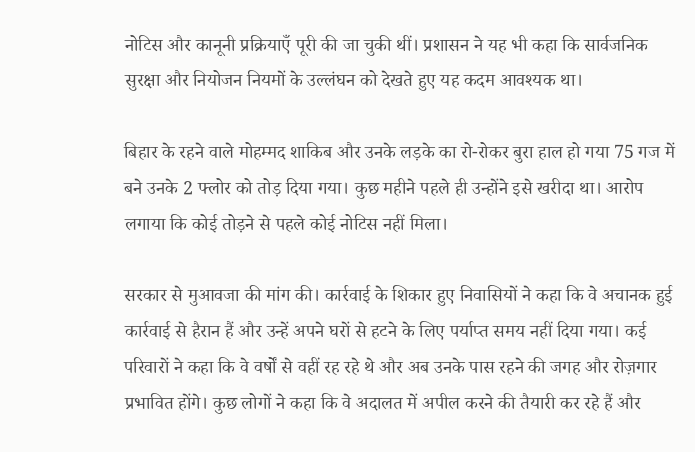नोटिस और कानूनी प्रक्रियाएँ पूरी की जा चुकी थीं। प्रशासन ने यह भी कहा कि सार्वजनिक सुरक्षा और नियोजन नियमों के उल्लंघन को देखते हुए यह कदम आवश्यक था।

बिहार के रहने वाले मोहम्मद शाकिब और उनके लड़के का रो-रोकर बुरा हाल हो गया 75 गज में बने उनके 2 फ्लोर को तोड़ दिया गया। कुछ महीने पहले ही उन्होंने इसे खरीदा था। आरोप लगाया कि कोई तोड़ने से पहले कोई नोटिस नहीं मिला।

सरकार से मुआवजा की मांग की। कार्रवाई के शिकार हुए निवासियों ने कहा कि वे अचानक हुई कार्रवाई से हैरान हैं और उन्हें अपने घरों से हटने के लिए पर्याप्त समय नहीं दिया गया। कई परिवारों ने कहा कि वे वर्षों से वहीं रह रहे थे और अब उनके पास रहने की जगह और रोज़गार प्रभावित होंगे। कुछ लोगों ने कहा कि वे अदालत में अपील करने की तैयारी कर रहे हैं और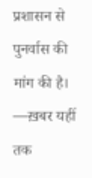प्रशासन से पुनर्वास की मांग की है।
—ख़बर यहीं तक